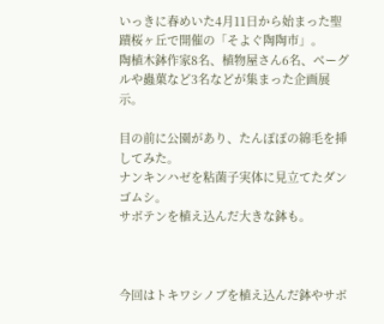いっきに春めいた4月11日から始まった聖蹟桜ヶ丘で開催の「そよぐ陶陶市」。
陶植木鉢作家8名、植物屋さん6名、ベーグルや蟲菓など3名などが集まった企画展示。

目の前に公園があり、たんぽぽの綿毛を挿してみた。
ナンキンハゼを粘菌子実体に見立てたダンゴムシ。
サボテンを植え込んだ大きな鉢も。



今回はトキワシノブを植え込んだ鉢やサボ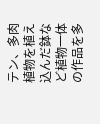テン、多肉植物を植え込んだ鉢など植物一体の作品を多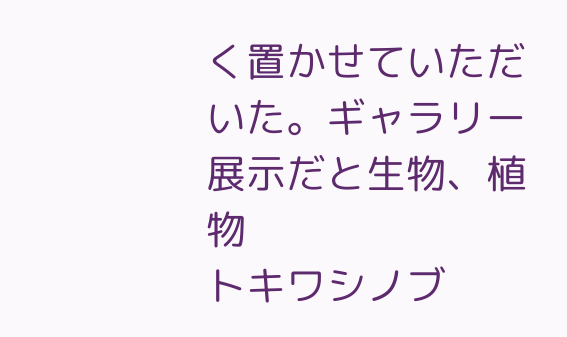く置かせていただいた。ギャラリー展示だと生物、植物
トキワシノブ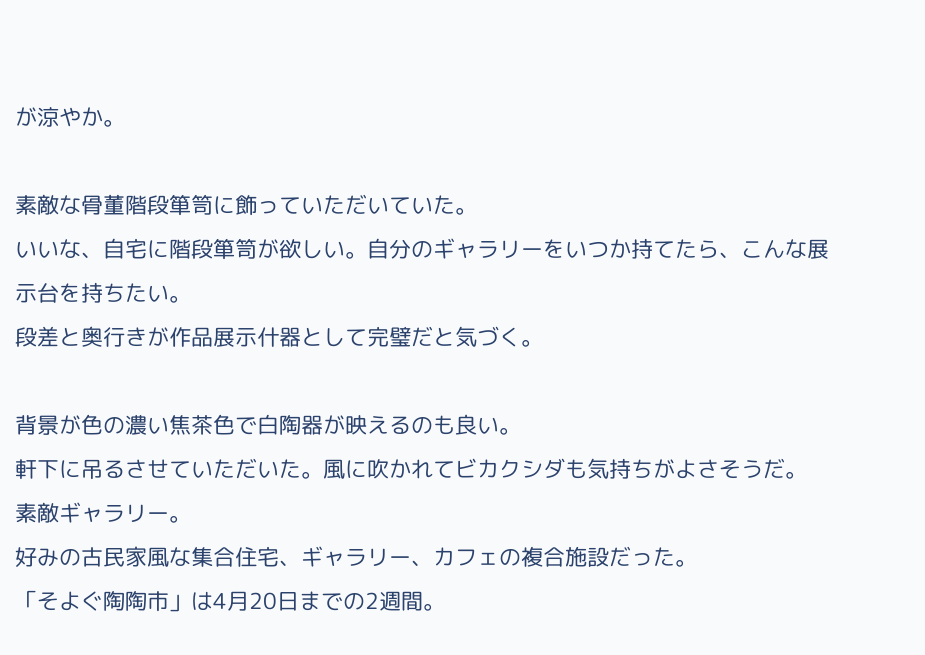が涼やか。

素敵な骨董階段箪笥に飾っていただいていた。
いいな、自宅に階段箪笥が欲しい。自分のギャラリーをいつか持てたら、こんな展示台を持ちたい。
段差と奥行きが作品展示什器として完璧だと気づく。

背景が色の濃い焦茶色で白陶器が映えるのも良い。
軒下に吊るさせていただいた。風に吹かれてビカクシダも気持ちがよさそうだ。
素敵ギャラリー。
好みの古民家風な集合住宅、ギャラリー、カフェの複合施設だった。
「そよぐ陶陶市」は4月20日までの2週間。